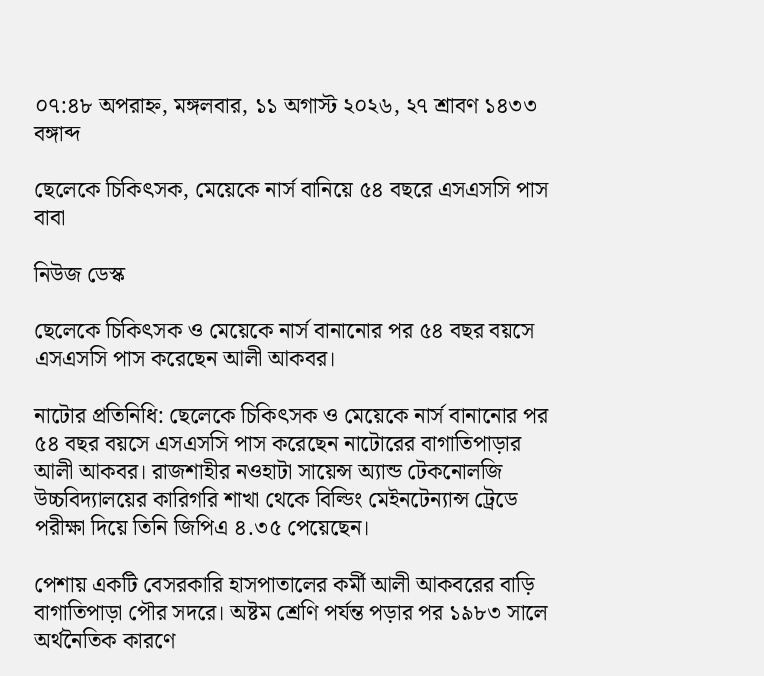০৭:৪৮ অপরাহ্ন, মঙ্গলবার, ১১ অগাস্ট ২০২৬, ২৭ শ্রাবণ ১৪৩৩ বঙ্গাব্দ

ছেলেকে চিকিৎসক, মেয়েকে নার্স বানিয়ে ৫৪ বছরে এসএসসি পাস বাবা

নিউজ ডেস্ক

ছেলেকে চিকিৎসক ও মেয়েকে নার্স বানানোর পর ৫৪ বছর বয়সে এসএসসি পাস করেছেন আলী আকবর।

নাটোর প্রতিনিধি: ছেলেকে চিকিৎসক ও মেয়েকে নার্স বানানোর পর ৫৪ বছর বয়সে এসএসসি পাস করেছেন নাটোরের বাগাতিপাড়ার আলী আকবর। রাজশাহীর নওহাটা সায়েন্স অ্যান্ড টেকনোলজি উচ্চবিদ্যালয়ের কারিগরি শাখা থেকে বিল্ডিং মেইনটেন্যান্স ট্রেডে পরীক্ষা দিয়ে তিনি জিপিএ ৪.৩৫ পেয়েছেন।

পেশায় একটি বেসরকারি হাসপাতালের কর্মী আলী আকবরের বাড়ি বাগাতিপাড়া পৌর সদরে। অষ্টম শ্রেণি পর্যন্ত পড়ার পর ১৯৮৩ সালে অর্থনৈতিক কারণে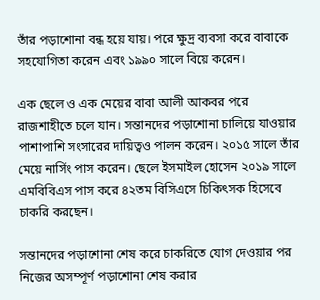তাঁর পড়াশোনা বন্ধ হয়ে যায়। পরে ক্ষুদ্র ব্যবসা করে বাবাকে সহযোগিতা করেন এবং ১৯৯০ সালে বিয়ে করেন।

এক ছেলে ও এক মেয়ের বাবা আলী আকবর পরে রাজশাহীতে চলে যান। সন্তানদের পড়াশোনা চালিয়ে যাওয়ার পাশাপাশি সংসারের দায়িত্বও পালন করেন। ২০১৫ সালে তাঁর মেয়ে নার্সিং পাস করেন। ছেলে ইসমাইল হোসেন ২০১৯ সালে এমবিবিএস পাস করে ৪২তম বিসিএসে চিকিৎসক হিসেবে চাকরি করছেন।

সন্তানদের পড়াশোনা শেষ করে চাকরিতে যোগ দেওয়ার পর নিজের অসম্পূর্ণ পড়াশোনা শেষ করার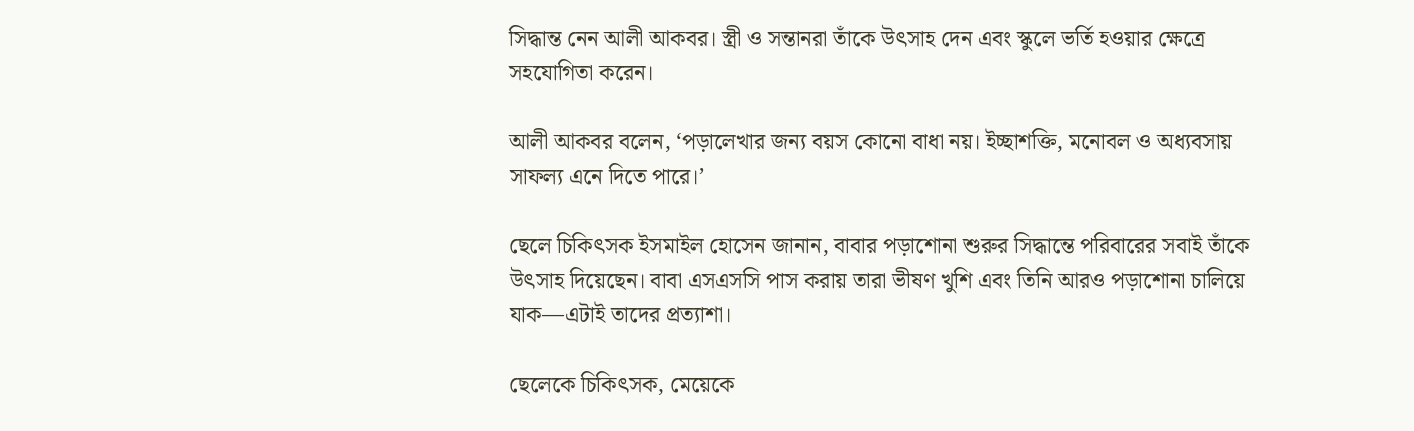সিদ্ধান্ত নেন আলী আকবর। স্ত্রী ও সন্তানরা তাঁকে উৎসাহ দেন এবং স্কুলে ভর্তি হওয়ার ক্ষেত্রে সহযোগিতা করেন।

আলী আকবর বলেন, ‘পড়ালেখার জন্য বয়স কোনো বাধা নয়। ইচ্ছাশক্তি, মনোবল ও অধ্যবসায় সাফল্য এনে দিতে পারে।’

ছেলে চিকিৎসক ইসমাইল হোসেন জানান, বাবার পড়াশোনা শুরুর সিদ্ধান্তে পরিবারের সবাই তাঁকে উৎসাহ দিয়েছেন। বাবা এসএসসি পাস করায় তারা ভীষণ খুশি এবং তিনি আরও পড়াশোনা চালিয়ে যাক—এটাই তাদের প্রত্যাশা।

ছেলেকে চিকিৎসক, মেয়েকে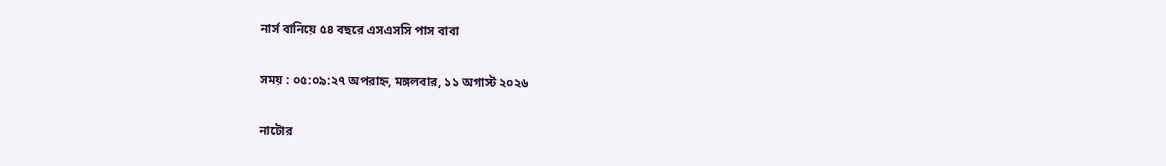নার্স বানিয়ে ৫৪ বছরে এসএসসি পাস বাবা

সময় : ০৫:০৯:২৭ অপরাহ্ন, মঙ্গলবার, ১১ অগাস্ট ২০২৬

নাটোর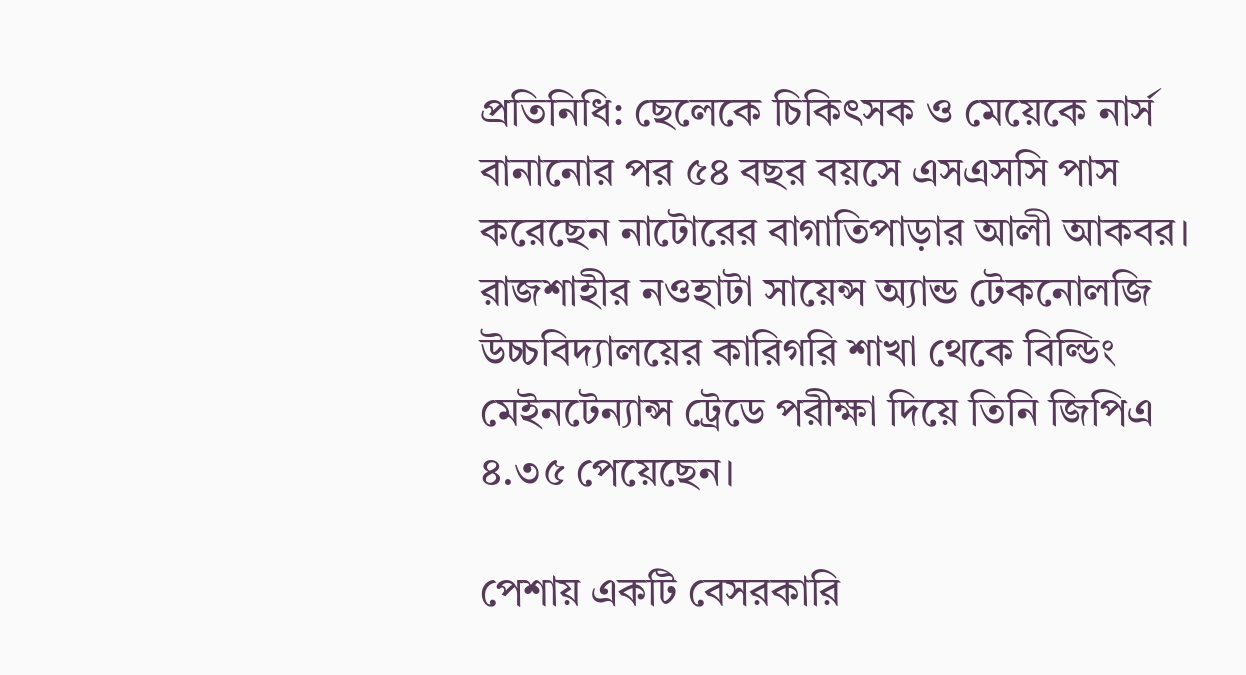প্রতিনিধি: ছেলেকে চিকিৎসক ও মেয়েকে নার্স বানানোর পর ৫৪ বছর বয়সে এসএসসি পাস করেছেন নাটোরের বাগাতিপাড়ার আলী আকবর। রাজশাহীর নওহাটা সায়েন্স অ্যান্ড টেকনোলজি উচ্চবিদ্যালয়ের কারিগরি শাখা থেকে বিল্ডিং মেইনটেন্যান্স ট্রেডে পরীক্ষা দিয়ে তিনি জিপিএ ৪.৩৫ পেয়েছেন।

পেশায় একটি বেসরকারি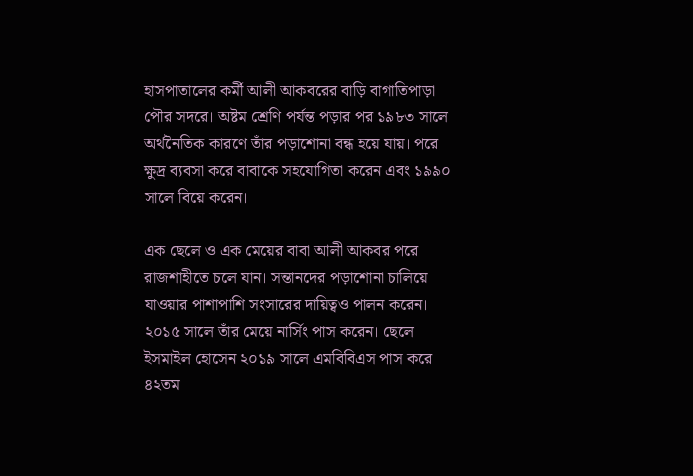হাসপাতালের কর্মী আলী আকবরের বাড়ি বাগাতিপাড়া পৌর সদরে। অষ্টম শ্রেণি পর্যন্ত পড়ার পর ১৯৮৩ সালে অর্থনৈতিক কারণে তাঁর পড়াশোনা বন্ধ হয়ে যায়। পরে ক্ষুদ্র ব্যবসা করে বাবাকে সহযোগিতা করেন এবং ১৯৯০ সালে বিয়ে করেন।

এক ছেলে ও এক মেয়ের বাবা আলী আকবর পরে রাজশাহীতে চলে যান। সন্তানদের পড়াশোনা চালিয়ে যাওয়ার পাশাপাশি সংসারের দায়িত্বও পালন করেন। ২০১৫ সালে তাঁর মেয়ে নার্সিং পাস করেন। ছেলে ইসমাইল হোসেন ২০১৯ সালে এমবিবিএস পাস করে ৪২তম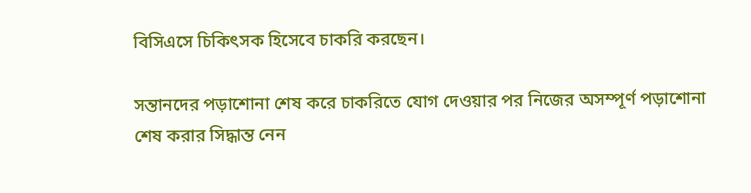বিসিএসে চিকিৎসক হিসেবে চাকরি করছেন।

সন্তানদের পড়াশোনা শেষ করে চাকরিতে যোগ দেওয়ার পর নিজের অসম্পূর্ণ পড়াশোনা শেষ করার সিদ্ধান্ত নেন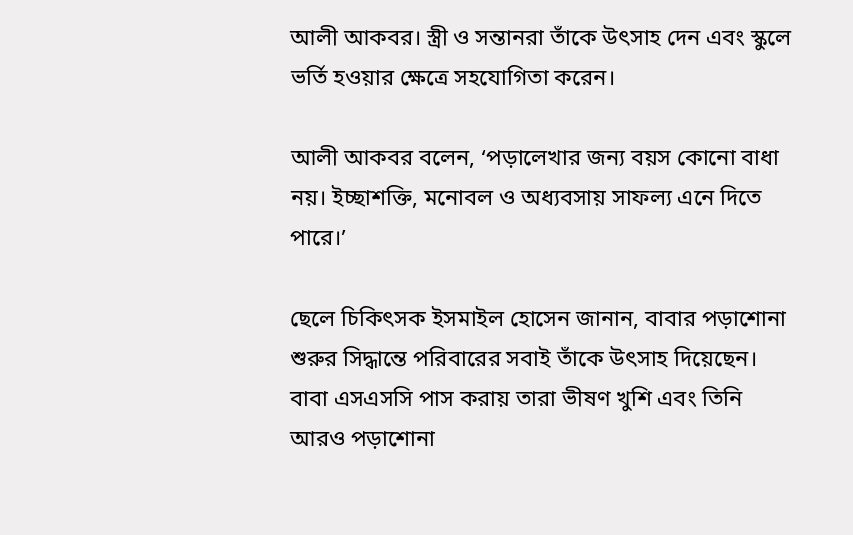আলী আকবর। স্ত্রী ও সন্তানরা তাঁকে উৎসাহ দেন এবং স্কুলে ভর্তি হওয়ার ক্ষেত্রে সহযোগিতা করেন।

আলী আকবর বলেন, ‘পড়ালেখার জন্য বয়স কোনো বাধা নয়। ইচ্ছাশক্তি, মনোবল ও অধ্যবসায় সাফল্য এনে দিতে পারে।’

ছেলে চিকিৎসক ইসমাইল হোসেন জানান, বাবার পড়াশোনা শুরুর সিদ্ধান্তে পরিবারের সবাই তাঁকে উৎসাহ দিয়েছেন। বাবা এসএসসি পাস করায় তারা ভীষণ খুশি এবং তিনি আরও পড়াশোনা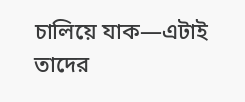চালিয়ে যাক—এটাই তাদের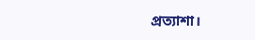প্রত্যাশা।